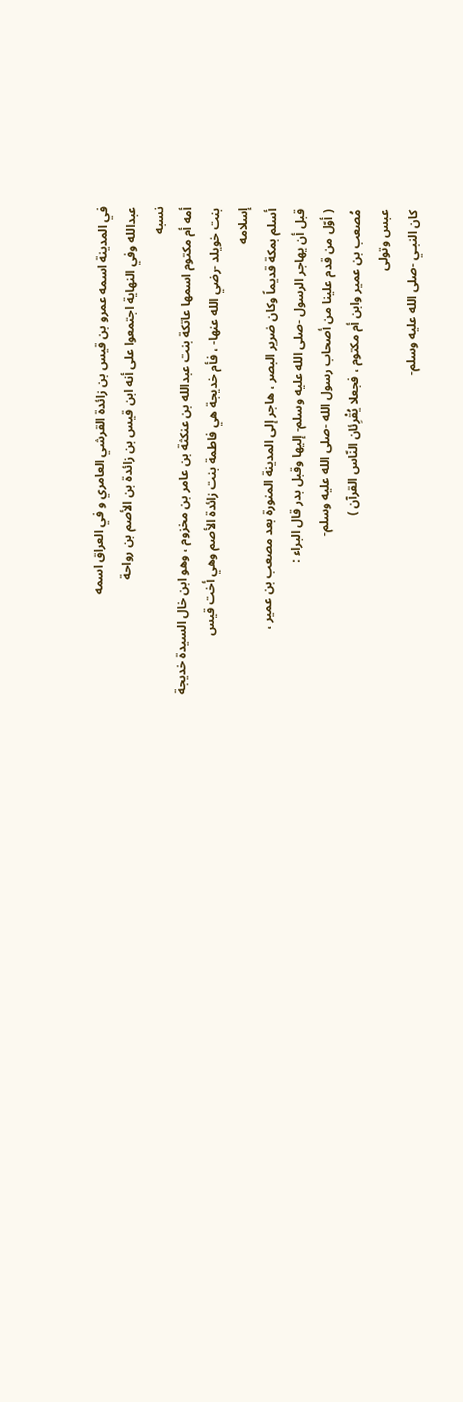في المدينة اسمه عمرو بن قيس بن زائدة القرشي العامري و في العراق اسمه
عبدالله وفي النهاية اجتمعوا على أنه ابن قيس بن زائدة بن الأصم بن رواحة
نسبه
أمه أم مكتوم اسمها عاتكة بنت عبدالله بن عنكثة بن عامر بن مخزوم ، وهو ابن خال السيدة خديجة
بنت خويلد -رضي الله عنها- ، فأم خديجة هي فاطمة بنت زائدة الأصم وهي أخت قيس
إسلامه
أسلم بمكة قديماً وكان ضرير البصر ، هاجر إلى المدينة المنورة بعد مصعب بن عمير ،
قبل أن يهاجر الرسول -صلى الله عليه وسلم- إليها وقبل بدر قال البراء :
( أوّل من قدم علينا من أصحاب رسول الله -صلى الله عليه وسلم-
مُصعب بن عمير وابن أم مكتوم ، فجعلا يُقْرِئان النّاس القرآن )
عبس وتولى
كان النبـي -صلى الله عليه وسلم-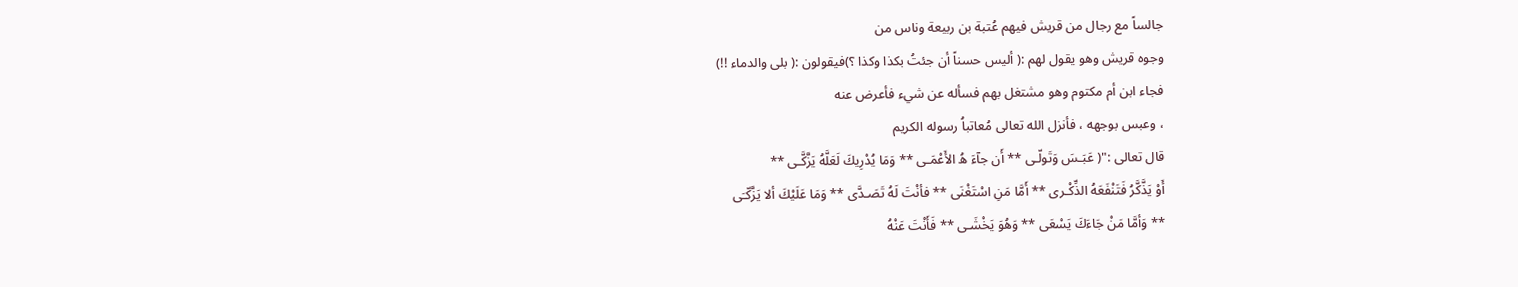جالساً مع رجال من قريش فيهم عُتبة بن ربيعة وناس من
وجوه قريش وهو يقول لهم :( أليس حسناً أن جئتُ بكذا وكذا ؟)فيقولون :( بلى والدماء !!)
فجاء ابن أم مكتوم وهو مشتغل بهم فسأله عن شيء فأعرض عنه
، وعبس بوجهه ، فأنزل الله تعالى مُعاتباُ رسوله الكريم
قال تعالى :"( عَبَـسَ وَتَولّـى ** أَن جآءَ هُ الأَعْمَـى ** وَمَا يُدْرِيكَ لَعَلَّهُ يَزَّكَّـى **
أَوْ يَذَّكَّرُ فَتَنْفَعَهُ الذِّكْـرى ** أَمَّا مَنِ اسْتَغْنَى ** فأنْتَ لَهُ تَصَـدَّى ** وَمَا عَلَيْكَ ألا يَزَّكّـَى
** وَأمَّا مَنْ جَاءَكَ يَسْعَى ** وَهُوَ يَخْشَـى ** فَأَنْتَ عَنْهُ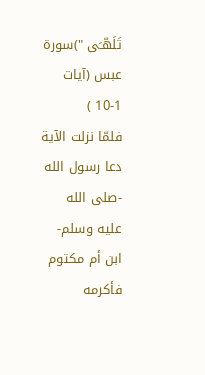تَلَهّـَى ")سورة عبس (آيات 1-10 )
فلمّا نزلت الآية دعا رسول الله -صلى الله عليه وسلم- ابن أم مكتوم فأكرمه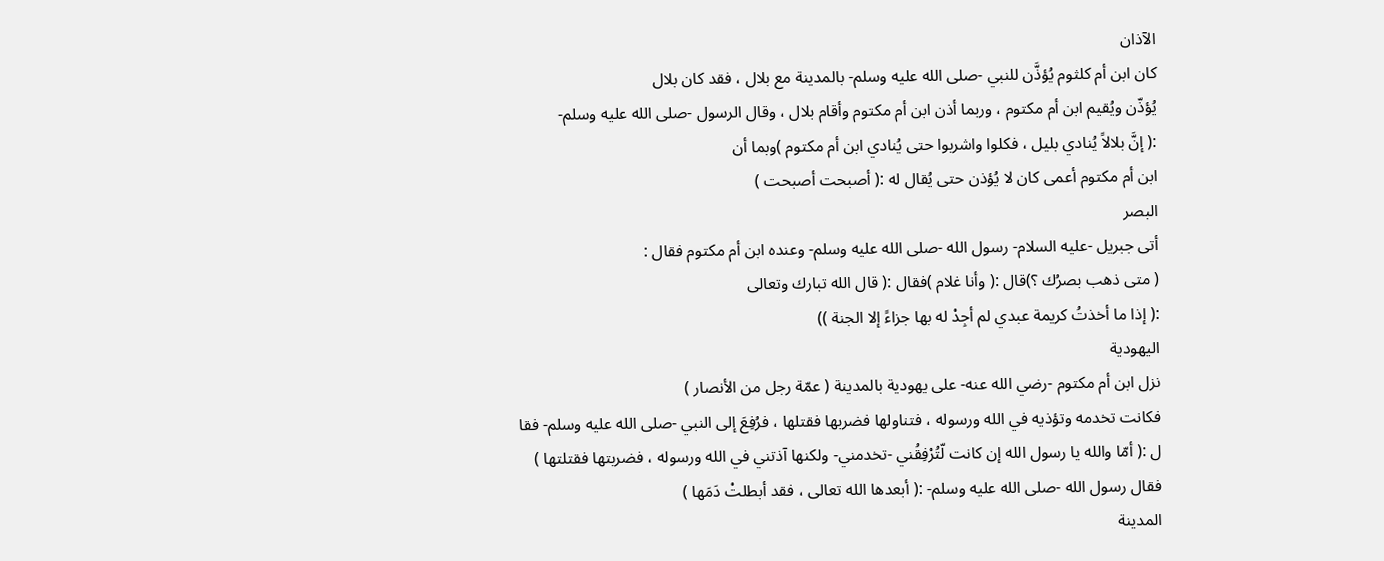الآذان
كان ابن أم كلثوم يُؤذَّن للنبي -صلى الله عليه وسلم- بالمدينة مع بلال ، فقد كان بلال
يُؤذّن ويُقيم ابن أم مكتوم ، وربما أذن ابن أم مكتوم وأقام بلال ، وقال الرسول -صلى الله عليه وسلم-
:( إنَّ بلالاً يُنادي بليل ، فكلوا واشربوا حتى يُنادي ابن أم مكتوم )وبما أن
ابن أم مكتوم أعمى كان لا يُؤذن حتى يُقال له :( أصبحت أصبحت )
البصر
أتى جبريل -عليه السلام- رسول الله -صلى الله عليه وسلم- وعنده ابن أم مكتوم فقال :
( متى ذهب بصرُك ؟)قال :( وأنا غلام )فقال :( قال الله تبارك وتعالى
:( إذا ما أخذتُ كريمة عبدي لم أجِدْ له بها جزاءً إلا الجنة ))
اليهودية
نزل ابن أم مكتوم -رضي الله عنه- على يهودية بالمدينة ( عمّة رجل من الأنصار )
فكانت تخدمه وتؤذيه في الله ورسوله ، فتناولها فضربها فقتلها ، فرُفِعَ إلى النبي -صلى الله عليه وسلم- فقا
ل :( أمّا والله يا رسول الله إن كانت لّتُرْفِقُني -تخدمني- ولكنها آذتني في الله ورسوله ، فضربتها فقتلتها )
فقال رسول الله -صلى الله عليه وسلم- :( أبعدها الله تعالى ، فقد أبطلتْ دَمَها )
المدينة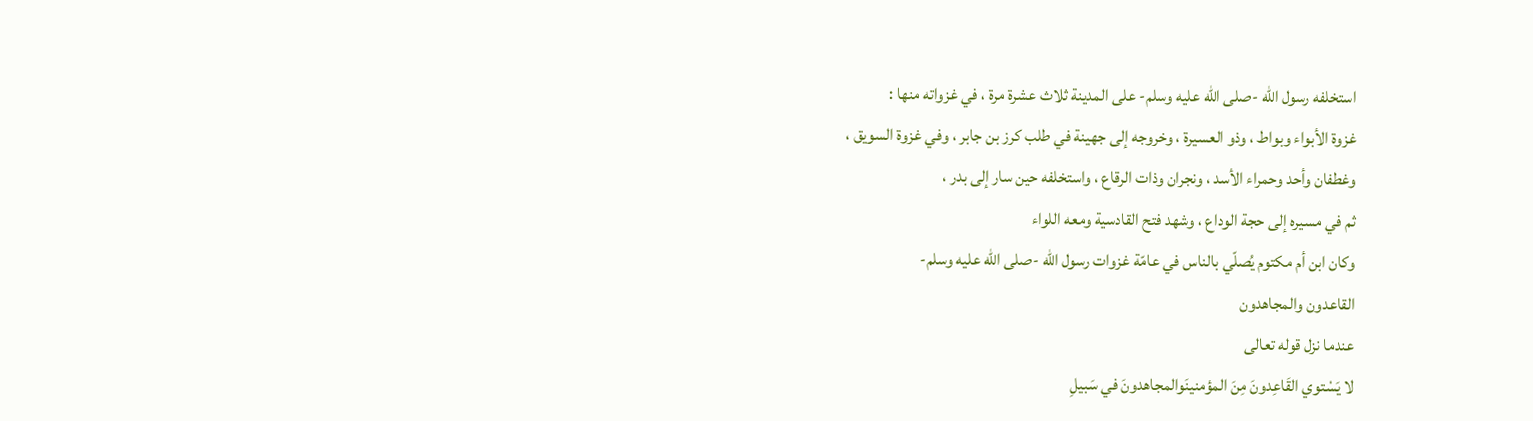استخلفه رسول الله -صلى الله عليه وسلم- على المدينة ثلاث عشرة مرة ، في غزواته منها :
غزوة الأبواء وبواط ، وذو العسيرة ، وخروجه إلى جهينة في طلب كرز بن جابر ، وفي غزوة السويق ،
وغطفان وأحد وحمراء الأسد ، ونجران وذات الرقاع ، واستخلفه حين سار إلى بدر ،
ثم في مسيره إلى حجة الوداع ، وشهد فتح القادسية ومعه اللواء
وكان ابن أم مكتوم يُصلّي بالناس في عامّة غزوات رسول الله -صلى الله عليه وسلم-
القاعدون والمجاهدون
عندما نزل قوله تعالى
لا يَسْتوي القَاعِدونَ مِنَ المؤمنينَوالمجاهدونَ في سَبيلِ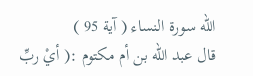الله سورة النساء ( آية 95 )
قال عبد الله بن أم مكتوم :( أيْ ربِّ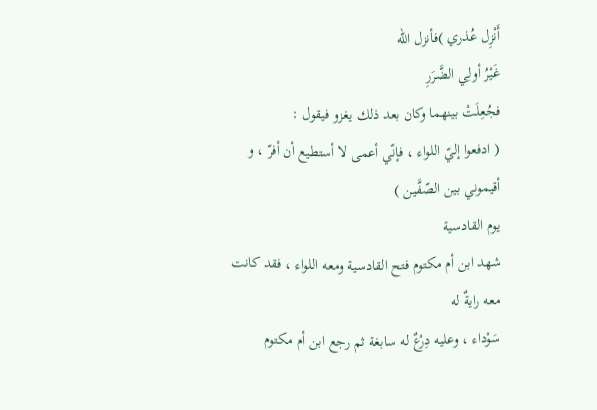أَنْزِل عُذري )فأنزل الله
غَيْرُ أولِي الضَّرَرِ
فجُعِلَتْ بينهما وكان بعد ذلك يغزو فيقول :
( ادفعوا إليّ اللواء ، فإنّي أعمى لا أستطيع أن أفرّ ، و أقيموني بين الصّفَّين )
يوم القادسية
شهد ابن أم مكتوم فتح القادسية ومعه اللواء ، فقد كانت معه رايةٌ له
سَوْداء ، وعليه دِرْعٌ له سابغة ثم رجع ابن أم مكتوم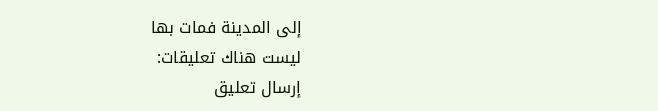إلى المدينة فمات بها
ليست هناك تعليقات:
إرسال تعليق